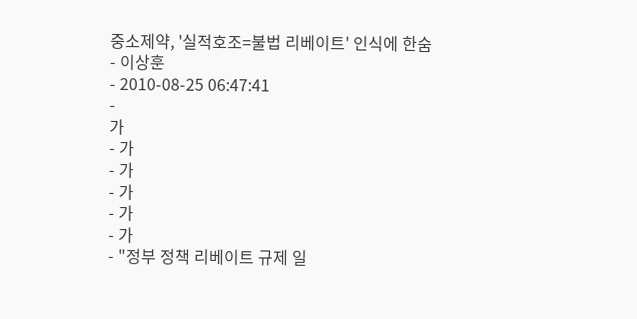중소제약, '실적호조=불법 리베이트' 인식에 한숨
- 이상훈
- 2010-08-25 06:47:41
-
가
- 가
- 가
- 가
- 가
- 가
- "정부 정책 리베이트 규제 일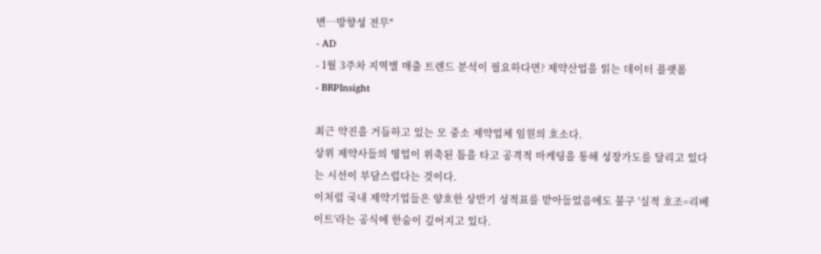변…방향성 전무"
- AD
- 1월 3주차 지역별 매출 트렌드 분석이 필요하다면? 제약산업을 읽는 데이터 플랫폼
- BRPInsight

최근 약진을 거듭하고 있는 모 중소 제약업체 임원의 호소다.
상위 제약사들의 영업이 위축된 틈을 타고 공격적 마케팅을 통해 성장가도를 달리고 있다는 시선이 부담스럽다는 것이다.
이처럼 국내 제약기업들은 양호한 상반기 성적표를 받아들었음에도 불구 '실적 호조=리베이트'라는 공식에 한숨이 깊어지고 있다.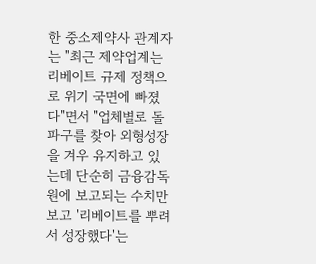한 중소제약사 관계자는 "최근 제약업계는 리베이트 규제 정책으로 위기 국면에 빠졌다"면서 "업체별로 돌파구를 찾아 외형성장을 겨우 유지하고 있는데 단순히 금융감독원에 보고되는 수치만 보고 '리베이트를 뿌려서 성장했다'는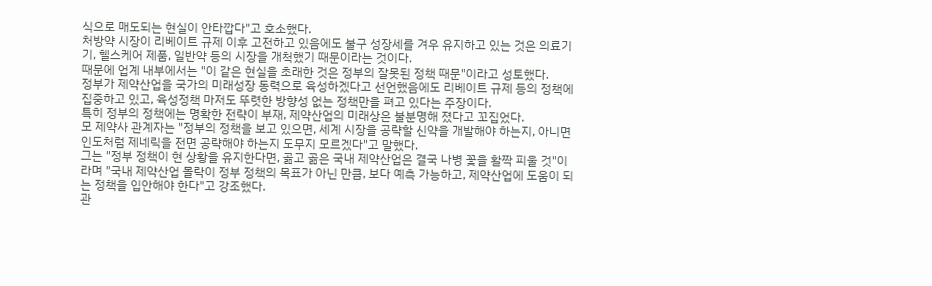식으로 매도되는 현실이 안타깝다"고 호소했다.
처방약 시장이 리베이트 규제 이후 고전하고 있음에도 불구 성장세를 겨우 유지하고 있는 것은 의료기기, 헬스케어 제품, 일반약 등의 시장을 개척했기 때문이라는 것이다.
때문에 업계 내부에서는 "이 같은 현실을 초래한 것은 정부의 잘못된 정책 때문"이라고 성토했다.
정부가 제약산업을 국가의 미래성장 동력으로 육성하겠다고 선언했음에도 리베이트 규제 등의 정책에 집중하고 있고, 육성정책 마저도 뚜렷한 방향성 없는 정책만을 펴고 있다는 주장이다.
특히 정부의 정책에는 명확한 전략이 부재, 제약산업의 미래상은 불분명해 졌다고 꼬집었다.
모 제약사 관계자는 "정부의 정책을 보고 있으면, 세계 시장을 공략할 신약을 개발해야 하는지, 아니면 인도처럼 제네릭을 전면 공략해야 하는지 도무지 모르겠다"고 말했다.
그는 "정부 정책이 현 상황을 유지한다면, 곪고 곪은 국내 제약산업은 결국 나병 꽃을 활짝 피울 것"이라며 "국내 제약산업 몰락이 정부 정책의 목표가 아닌 만큼, 보다 예측 가능하고, 제약산업에 도움이 되는 정책을 입안해야 한다"고 강조했다.
관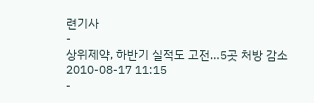련기사
-
상위제약, 하반기 실적도 고전…5곳 처방 감소
2010-08-17 11:15
-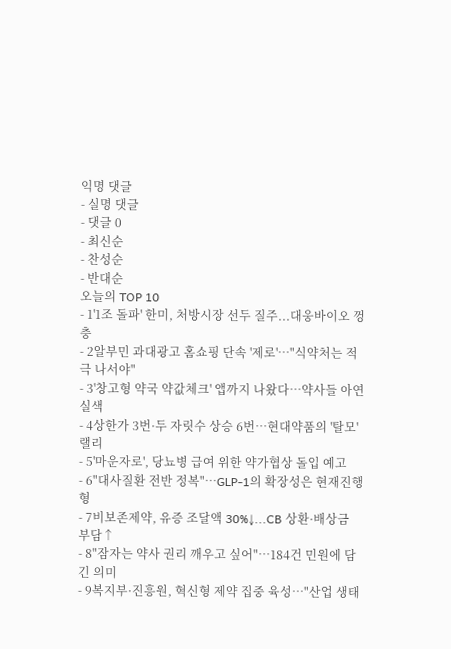익명 댓글
- 실명 댓글
- 댓글 0
- 최신순
- 찬성순
- 반대순
오늘의 TOP 10
- 1'1조 돌파' 한미, 처방시장 선두 질주...대웅바이오 껑충
- 2알부민 과대광고 홈쇼핑 단속 '제로'…"식약처는 적극 나서야"
- 3'창고형 약국 약값체크' 앱까지 나왔다…약사들 아연실색
- 4상한가 3번·두 자릿수 상승 6번…현대약품의 '탈모' 랠리
- 5'마운자로', 당뇨병 급여 위한 약가협상 돌입 예고
- 6"대사질환 전반 정복"…GLP-1의 확장성은 현재진행형
- 7비보존제약, 유증 조달액 30%↓...CB 상환·배상금 부담↑
- 8"잠자는 약사 권리 깨우고 싶어"…184건 민원에 담긴 의미
- 9복지부·진흥원, 혁신형 제약 집중 육성…"산업 생태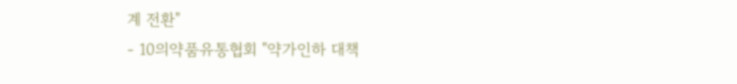계 전환"
- 10의약품유통협회 "약가인하 대책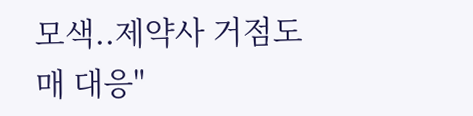모색..제약사 거점도매 대응"